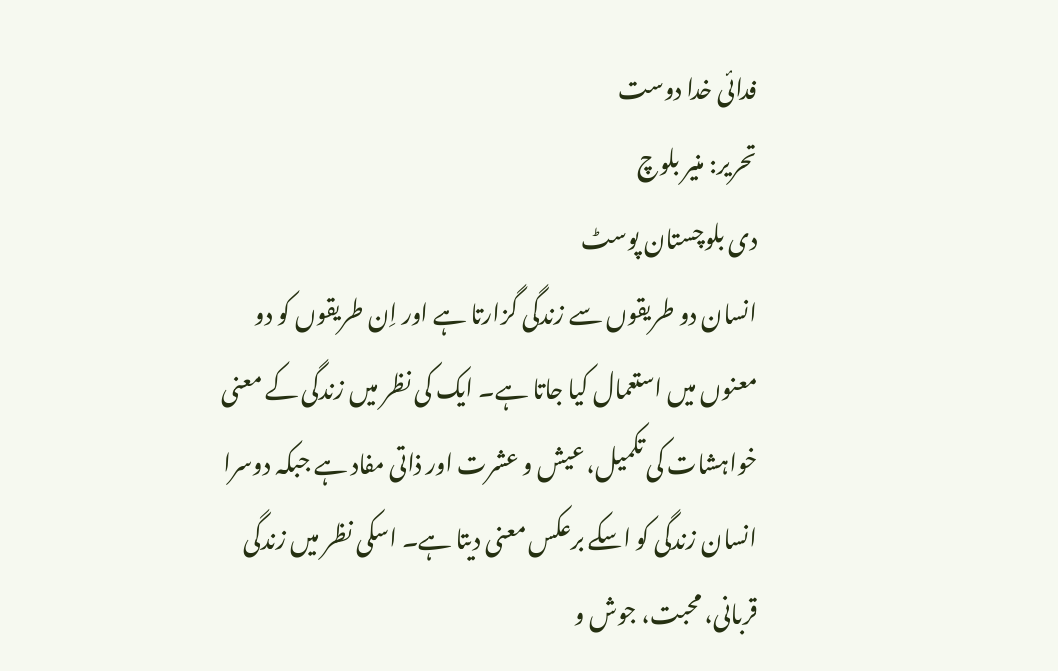فدائی خدا دوست
تحریر: منیر بلوچ
دی بلوچستان پوسٹ
انسان دو طریقوں سے زندگی گزارتا ہے اور اِن طریقوں کو دو معنوں میں استعمال کیا جاتا ہے۔ ایک کی نظر میں زندگی کے معنی خواہشات کی تکمیل، عیش و عشرت اور ذاتی مفاد ہے جبکہ دوسرا انسان زندگی کو اسکے برعکس معنی دیتا ہے۔ اسکی نظر میں زندگی قربانی، محبت، جوش و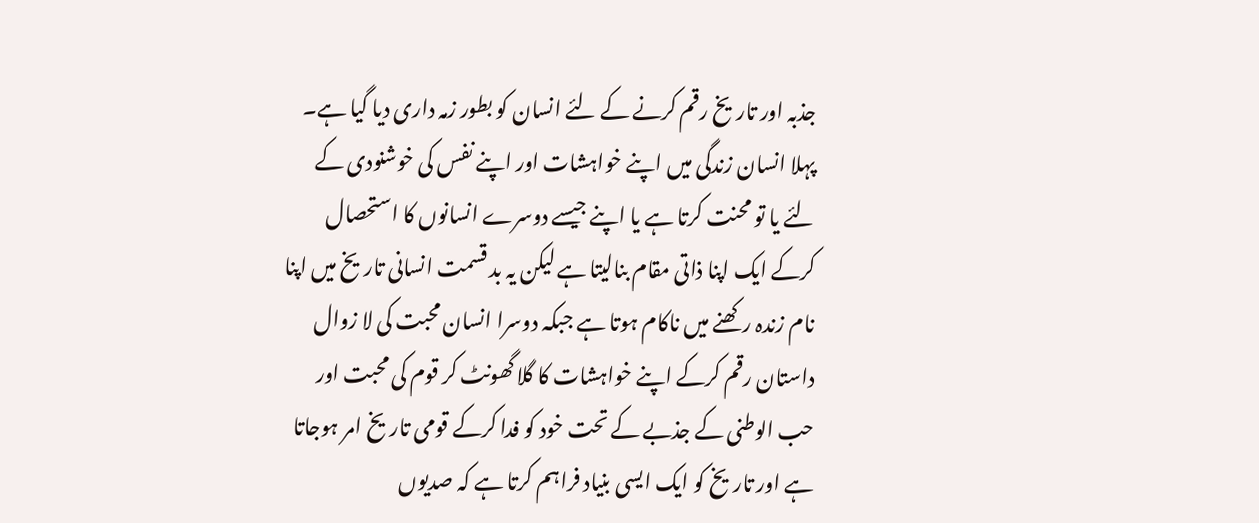جذبہ اور تاریخ رقم کرنے کے لئے انسان کو بطور زمہ داری دیا گیا ہے۔
پہلا انسان زندگی میں اپنے خواہشات اور اپنے نفس کی خوشنودی کے لئے یا تو محنت کرتا ہے یا اپنے جیسے دوسرے انسانوں کا استحصال کرکے ایک اپنا ذاتی مقام بنالیتا ہے لیکن یہ بد قسمت انسانی تاریخ میں اپنا نام زندہ رکھنے میں ناکام ہوتا ہے جبکہ دوسرا انسان محبت کی لا زوال داستان رقم کرکے اپنے خواہشات کا گلا گھونٹ کر قوم کی محبت اور حب الوطنی کے جذبے کے تحت خود کو فدا کرکے قومی تاریخ امر ہوجاتا ہے اور تاریخ کو ایک ایسی بنیاد فراہم کرتا ہے کہ صدیوں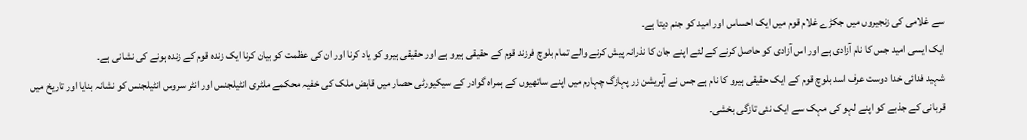سے غلامی کی زنجیروں میں جکڑے غلام قوم میں ایک احساس اور امید کو جنم دیتا ہے۔
ایک ایسی امید جس کا نام آزادی ہے اور اس آزادی کو حاصل کرنے کے لئے اپنے جان کا نذرانہ پیش کرنے والے تمام بلوچ فرزند قوم کے حقیقی ہیرو ہے اور حقیقی ہیرو کو یاد کرنا اور ان کی عظمت کو بیان کرنا ایک زندہ قوم کے زندہ ہونے کی نشانی ہے۔
شہید فدائی خدا دوست عرف اسد بلوچ قوم کے ایک حقیقی ہیرو کا نام ہے جس نے آپریشن زر پہازگ چہارم میں اپنے ساتھیوں کے ہمراہ گوادر کے سیکیورٹی حصار میں قابض ملک کی خفیہ محکمے ملٹری انٹیلجنس اور انٹر سروس انٹیلجنس کو نشانہ بنایا اور تاریخ میں قربانی کے جذبے کو اپنے لہو کی مہک سے ایک نئی تازگی بخشی۔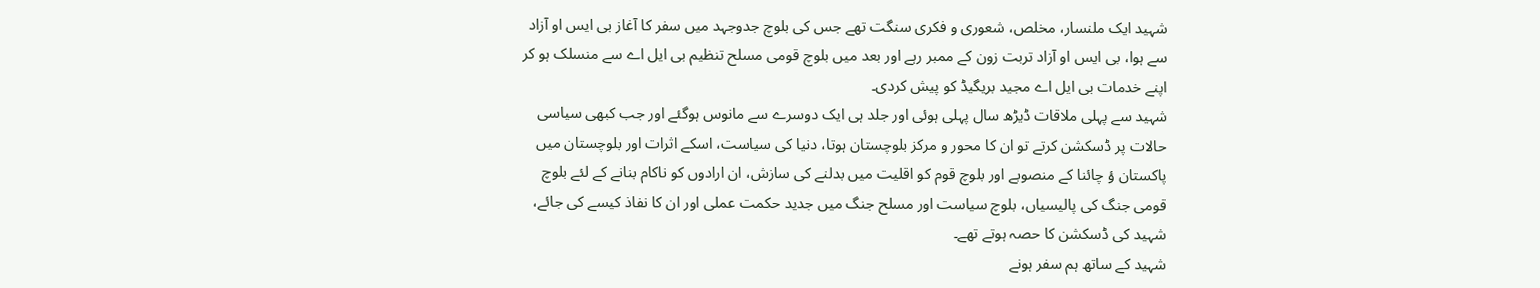شہید ایک ملنسار، مخلص، شعوری و فکری سنگت تھے جس کی بلوچ جدوجہد میں سفر کا آغاز بی ایس او آزاد سے ہوا، بی ایس او آزاد تربت زون کے ممبر رہے اور بعد میں بلوچ قومی مسلح تنظیم بی ایل اے سے منسلک ہو کر اپنے خدمات بی ایل اے مجید بریگیڈ کو پیش کردی۔
شہید سے پہلی ملاقات ڈیڑھ سال پہلی ہوئی اور جلد ہی ایک دوسرے سے مانوس ہوگئے اور جب کبھی سیاسی حالات پر ڈسکشن کرتے تو ان کا محور و مرکز بلوچستان ہوتا، دنیا کی سیاست، اسکے اثرات اور بلوچستان میں پاکستان ؤ چائنا کے منصوبے اور بلوچ قوم کو اقلیت میں بدلنے کی سازش، ان ارادوں کو ناکام بنانے کے لئے بلوچ قومی جنگ کی پالیسیاں، بلوچ سیاست اور مسلح جنگ میں جدید حکمت عملی اور ان کا نفاذ کیسے کی جائے، شہید کی ڈسکشن کا حصہ ہوتے تھے۔
شہید کے ساتھ ہم سفر ہونے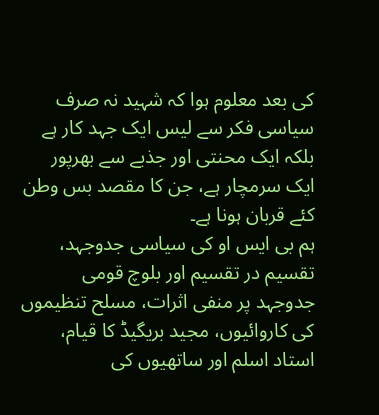کی بعد معلوم ہوا کہ شہید نہ صرف سیاسی فکر سے لیس ایک جہد کار ہے بلکہ ایک محنتی اور جذبے سے بھرپور ایک سرمچار ہے، جن کا مقصد بس وطن کئے قربان ہونا ہے۔
ہم بی ایس او کی سیاسی جدوجہد، تقسیم در تقسیم اور بلوچ قومی جدوجہد پر منفی اثرات، مسلح تنظیموں کی کاروائیوں، مجید بریگیڈ کا قیام، استاد اسلم اور ساتھیوں کی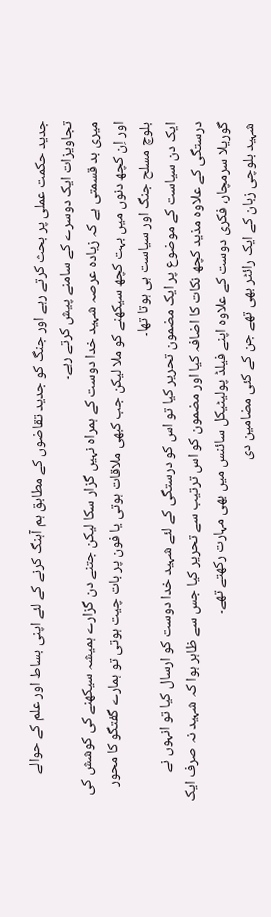جدید حکمت عملی پر بحث کرتے رہے اور جنگ کو جدید تقاضوں کے مطابق ہم آہنگ کرنے کے لئے اپنی بساط اور علم کے حوالے تجاویزات ایک دوسرے کے سامنے پیش کرتے رہے۔
میری بد قسمتی ہے کہ زیادہ عرصہ شہید خدا دوست کے ہمراہ نہیں گزار سکا لیکن جتنے دن گزارے ہمیشہ سیکھنے کی کوشش کی اور اِن کچھ دنوں میں بہت کچھ سیکھنے کو ملا لیکن جب کبھی ملاقات ہوتی یا فون پر بات چیت ہوتی تو ہمارے گفتگو کا محور بلوچ مسلح جنگ اور سیاست ہی ہوتا تھا۔
ایک دن سیاست کے موضوع پر ایک مضمون تحریر کیا تو اس کو درستگی کے لئے شہید خدا دوست کو ارسال کیا تو انہوں نے درستگی کے علاوہ مذید کچھ نکات کا اضافہ کیا اور مضمون کو اس ترتیب سے تحریر کیا جس سے ظاہر ہوا کہ شہید نہ صرف ایک گوریلا سرمچار، فکری دوست کے علاوہ اپنے فیلڈ پولیٹیکل سائنس میں بھی مہارت رکھتے تھے۔
شہید بلوچی زبان کے ایک رائٹر بھی تھے جن کے کئی مضامین دی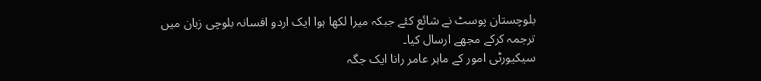بلوچستان پوسٹ نے شائع کئے جبکہ میرا لکھا ہوا ایک اردو افسانہ بلوچی زبان میں ترجمہ کرکے مجھے ارسال کیا۔
سیکیورٹی امور کے ماہر عامر رانا ایک جگہ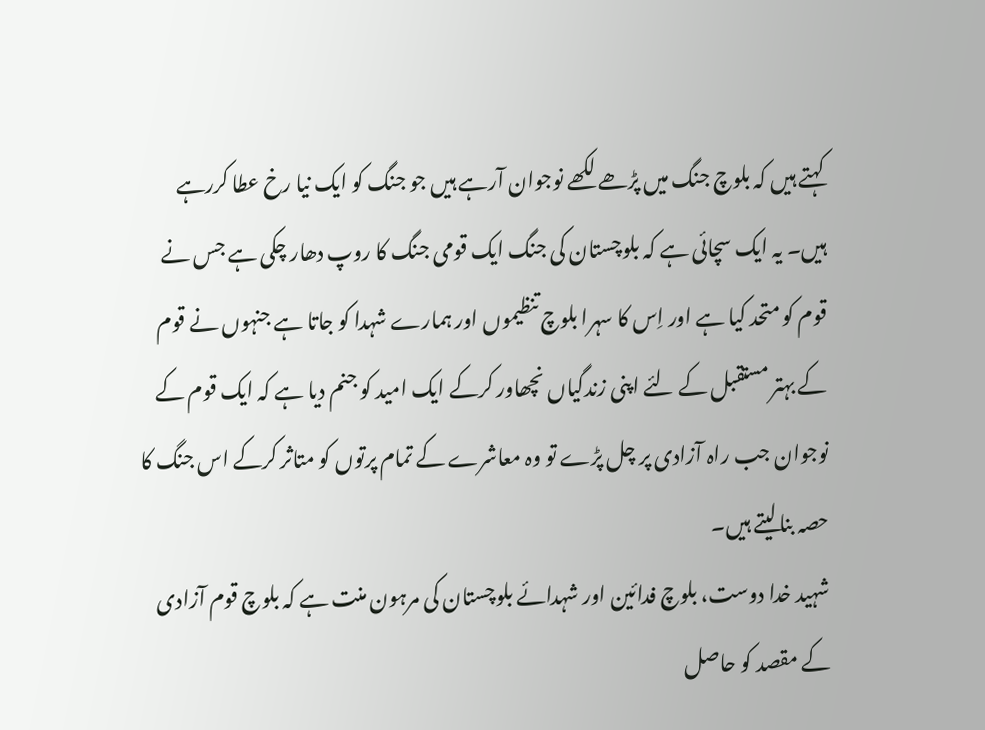کہتے ہیں کہ بلوچ جنگ میں پڑھے لکھے نوجوان آرہے ہیں جو جنگ کو ایک نیا رخ عطا کررہے ہیں۔ یہ ایک سچائی ہے کہ بلوچستان کی جنگ ایک قومی جنگ کا روپ دھار چکی ہے جس نے قوم کو متحد کیا ہے اور اِس کا سہرا بلوچ تنظیموں اور ہمارے شہدا کو جاتا ہے جنہوں نے قوم کے بہتر مستقبل کے لئے اپنی زندگیاں نچھاور کرکے ایک امید کو جنم دیا ہے کہ ایک قوم کے نوجوان جب راہ آزادی پر چل پڑے تو وہ معاشرے کے تمام پرتوں کو متاثر کرکے اس جنگ کا حصہ بنالیتے ہیں۔
شہید خدا دوست، بلوچ فدائین اور شہدائے بلوچستان کی مرہون منت ہے کہ بلوچ قوم آزادی کے مقصد کو حاصل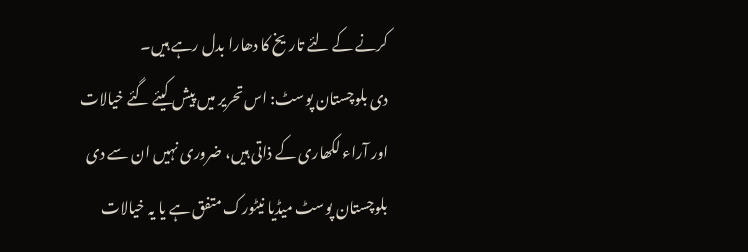کرنے کے لئے تاریخ کا دھارا بدل رہے ہیں۔
دی بلوچستان پوسٹ: اس تحریر میں پیش کیئے گئے خیالات اور آراء لکھاری کے ذاتی ہیں، ضروری نہیں ان سے دی بلوچستان پوسٹ میڈیا نیٹورک متفق ہے یا یہ خیالات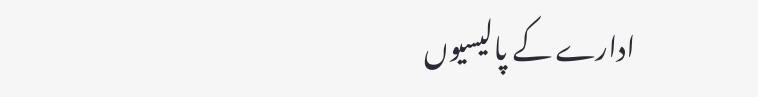ادارے کے پالیسیوں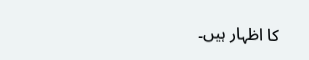کا اظہار ہیں۔